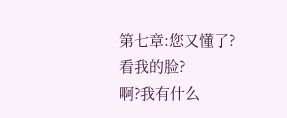第七章:您又懂了?
看我的脸?
啊?我有什么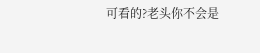可看的?老头你不会是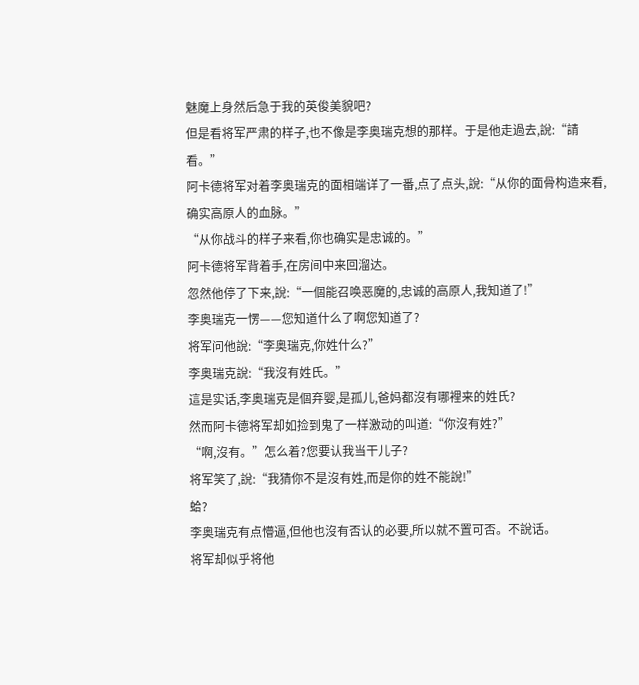魅魔上身然后急于我的英俊美貌吧?
但是看将军严肃的样子,也不像是李奥瑞克想的那样。于是他走過去,說:“請看。”
阿卡德将军对着李奥瑞克的面相端详了一番,点了点头,說:“从你的面骨构造来看,确实高原人的血脉。”
“从你战斗的样子来看,你也确实是忠诚的。”
阿卡德将军背着手,在房间中来回溜达。
忽然他停了下来,說:“一個能召唤恶魔的,忠诚的高原人,我知道了!”
李奥瑞克一愣——您知道什么了啊您知道了?
将军问他說:“李奥瑞克,你姓什么?”
李奥瑞克說:“我沒有姓氏。”
這是实话,李奥瑞克是個弃婴,是孤儿,爸妈都沒有哪裡来的姓氏?
然而阿卡德将军却如捡到鬼了一样激动的叫道:“你沒有姓?”
“啊,沒有。”怎么着?您要认我当干儿子?
将军笑了,說:“我猜你不是沒有姓,而是你的姓不能說!”
蛤?
李奥瑞克有点懵逼,但他也沒有否认的必要,所以就不置可否。不說话。
将军却似乎将他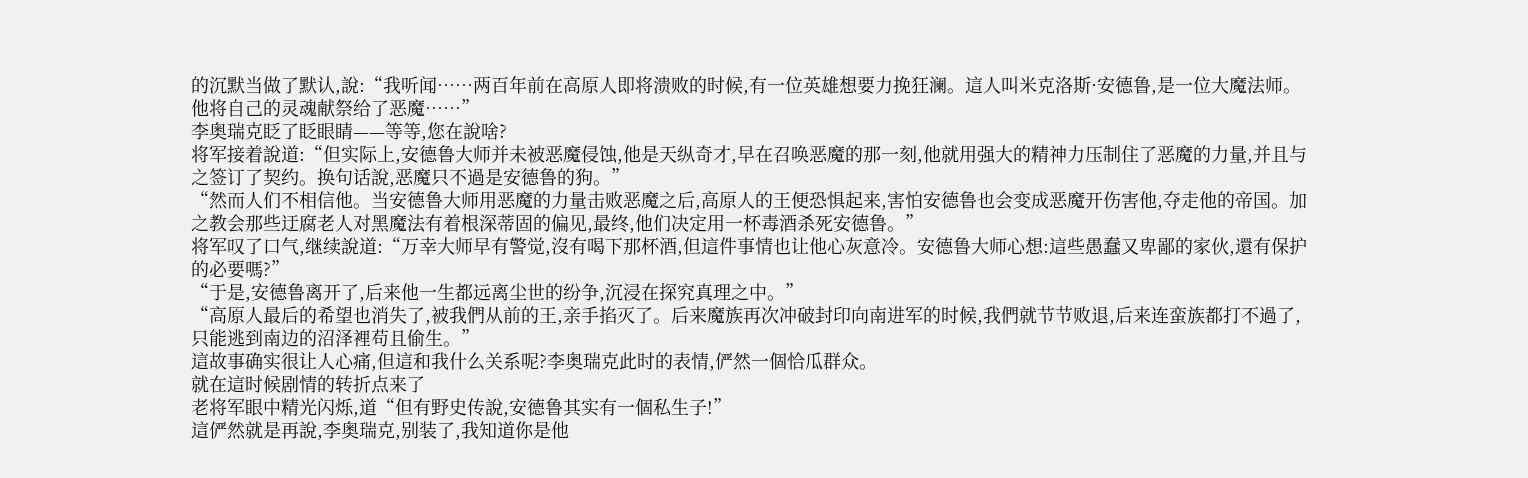的沉默当做了默认,說:“我听闻……两百年前在高原人即将溃败的时候,有一位英雄想要力挽狂澜。這人叫米克洛斯·安德鲁,是一位大魔法师。他将自己的灵魂献祭给了恶魔……”
李奥瑞克眨了眨眼睛——等等,您在說啥?
将军接着說道:“但实际上,安德鲁大师并未被恶魔侵蚀,他是天纵奇才,早在召唤恶魔的那一刻,他就用强大的精神力压制住了恶魔的力量,并且与之签订了契约。换句话說,恶魔只不過是安德鲁的狗。”
“然而人们不相信他。当安德鲁大师用恶魔的力量击败恶魔之后,高原人的王便恐惧起来,害怕安德鲁也会变成恶魔开伤害他,夺走他的帝国。加之教会那些迂腐老人对黑魔法有着根深蒂固的偏见,最终,他们决定用一杯毒酒杀死安德鲁。”
将军叹了口气,继续說道:“万幸大师早有警觉,沒有喝下那杯酒,但這件事情也让他心灰意冷。安德鲁大师心想:這些愚蠢又卑鄙的家伙,還有保护的必要嗎?”
“于是,安德鲁离开了,后来他一生都远离尘世的纷争,沉浸在探究真理之中。”
“高原人最后的希望也消失了,被我們从前的王,亲手掐灭了。后来魔族再次冲破封印向南进军的时候,我們就节节败退,后来连蛮族都打不過了,只能逃到南边的沼泽裡苟且偷生。”
這故事确实很让人心痛,但這和我什么关系呢?李奥瑞克此时的表情,俨然一個恰瓜群众。
就在這时候剧情的转折点来了
老将军眼中精光闪烁,道“但有野史传說,安德鲁其实有一個私生子!”
這俨然就是再說,李奥瑞克,别装了,我知道你是他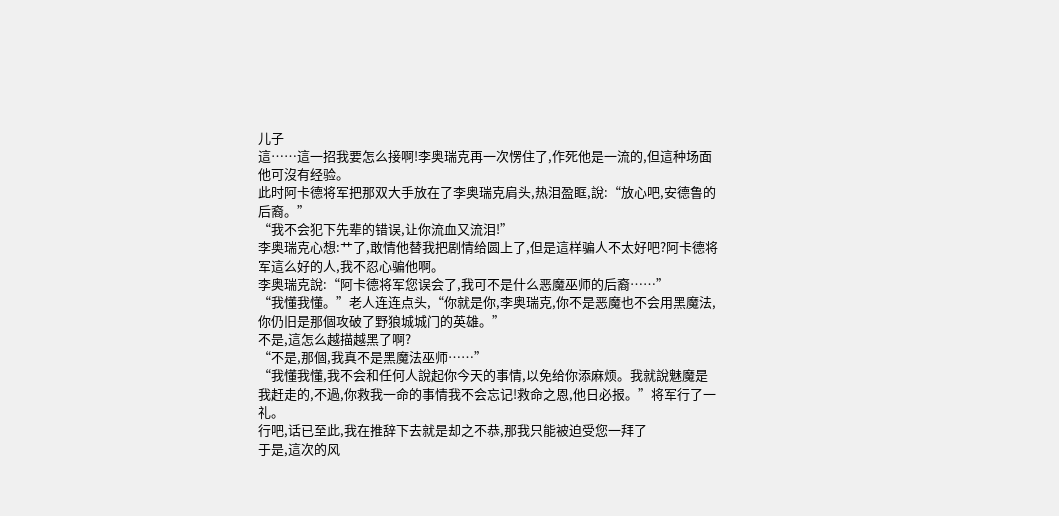儿子
這……這一招我要怎么接啊!李奥瑞克再一次愣住了,作死他是一流的,但這种场面他可沒有经验。
此时阿卡德将军把那双大手放在了李奥瑞克肩头,热泪盈眶,說:“放心吧,安德鲁的后裔。”
“我不会犯下先辈的错误,让你流血又流泪!”
李奥瑞克心想:艹了,敢情他替我把剧情给圆上了,但是這样骗人不太好吧?阿卡德将军這么好的人,我不忍心骗他啊。
李奥瑞克說:“阿卡德将军您误会了,我可不是什么恶魔巫师的后裔……”
“我懂我懂。”老人连连点头,“你就是你,李奥瑞克,你不是恶魔也不会用黑魔法,你仍旧是那個攻破了野狼城城门的英雄。”
不是,這怎么越描越黑了啊?
“不是,那個,我真不是黑魔法巫师……”
“我懂我懂,我不会和任何人說起你今天的事情,以免给你添麻烦。我就說魅魔是我赶走的,不過,你救我一命的事情我不会忘记!救命之恩,他日必报。”将军行了一礼。
行吧,话已至此,我在推辞下去就是却之不恭,那我只能被迫受您一拜了
于是,這次的风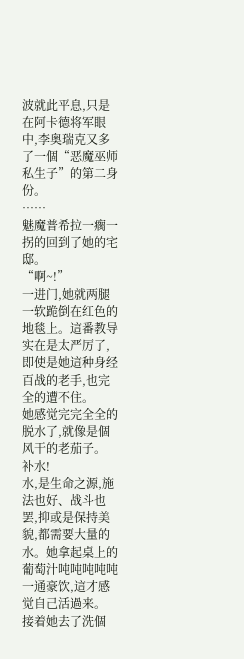波就此平息,只是在阿卡德将军眼中,李奥瑞克又多了一個“恶魔巫师私生子”的第二身份。
……
魅魔普希拉一瘸一拐的回到了她的宅邸。
“啊~!”
一进门,她就两腿一软跪倒在红色的地毯上。這番教导实在是太严厉了,即使是她這种身经百战的老手,也完全的遭不住。
她感觉完完全全的脱水了,就像是個风干的老茄子。
补水!
水,是生命之源,施法也好、战斗也罢,抑或是保持美貌,都需要大量的水。她拿起桌上的葡萄汁吨吨吨吨吨一通豪饮,這才感觉自己活過来。
接着她去了洗個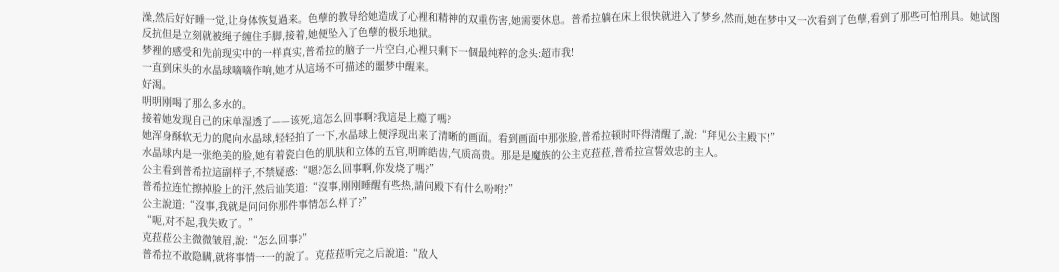澡,然后好好睡一觉,让身体恢复過来。色孽的教导给她造成了心裡和精神的双重伤害,她需要休息。普希拉躺在床上很快就进入了梦乡,然而,她在梦中又一次看到了色孽,看到了那些可怕刑具。她试图反抗但是立刻就被绳子缠住手脚,接着,她便坠入了色孽的极乐地狱。
梦裡的感受和先前现实中的一样真实,普希拉的脑子一片空白,心裡只剩下一個最纯粹的念头:超市我!
一直到床头的水晶球嘀嘀作响,她才从這场不可描述的噩梦中醒来。
好渴。
明明刚喝了那么多水的。
接着她发现自己的床单湿透了——该死,這怎么回事啊?我這是上瘾了嗎?
她浑身酥软无力的爬向水晶球,轻轻拍了一下,水晶球上便浮现出来了清晰的画面。看到画面中那张脸,普希拉顿时吓得清醒了,說:“拜见公主殿下!”
水晶球内是一张绝美的脸,她有着瓷白色的肌肤和立体的五官,明眸皓齿,气质高贵。那是是魔族的公主克菈菈,普希拉宣誓效忠的主人。
公主看到普希拉這副样子,不禁疑惑:“嗯?怎么回事啊,你发烧了嗎?”
普希拉连忙擦掉脸上的汗,然后讪笑道:“沒事,刚刚睡醒有些热,請问殿下有什么吩咐?”
公主說道:“沒事,我就是问问你那件事情怎么样了?”
“呃,对不起,我失败了。”
克菈菈公主微微皱眉,說:“怎么回事?”
普希拉不敢隐瞒,就将事情一一的說了。克菈菈听完之后說道:“敌人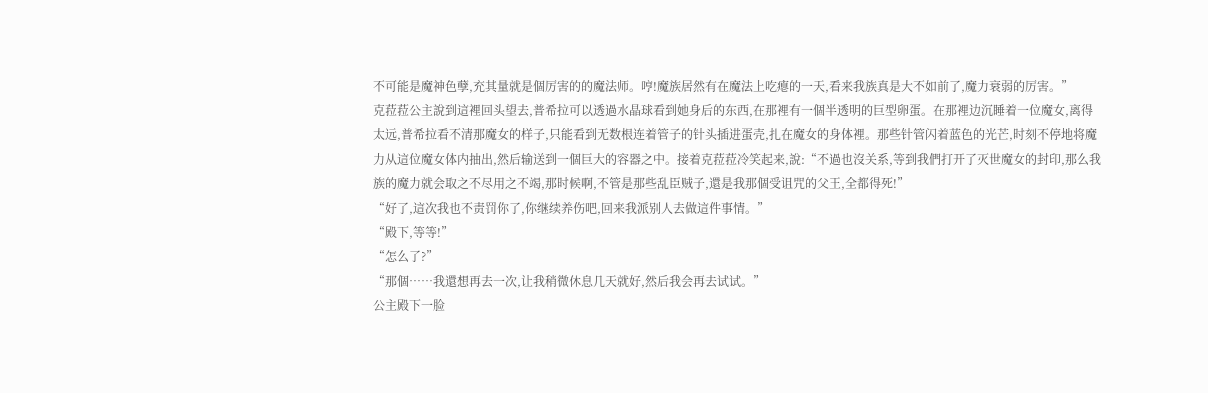不可能是魔神色孽,充其量就是個厉害的的魔法师。哼!魔族居然有在魔法上吃瘪的一天,看来我族真是大不如前了,魔力衰弱的厉害。”
克菈菈公主說到這裡回头望去,普希拉可以透過水晶球看到她身后的东西,在那裡有一個半透明的巨型卵蛋。在那裡边沉睡着一位魔女,离得太远,普希拉看不清那魔女的样子,只能看到无数根连着管子的针头插进蛋壳,扎在魔女的身体裡。那些针管闪着蓝色的光芒,时刻不停地将魔力从這位魔女体内抽出,然后输送到一個巨大的容器之中。接着克菈菈冷笑起来,說:“不過也沒关系,等到我們打开了灭世魔女的封印,那么我族的魔力就会取之不尽用之不竭,那时候啊,不管是那些乱臣贼子,還是我那個受诅咒的父王,全都得死!”
“好了,這次我也不责罚你了,你继续养伤吧,回来我派别人去做這件事情。”
“殿下,等等!”
“怎么了?”
“那個……我還想再去一次,让我稍微休息几天就好,然后我会再去试试。”
公主殿下一脸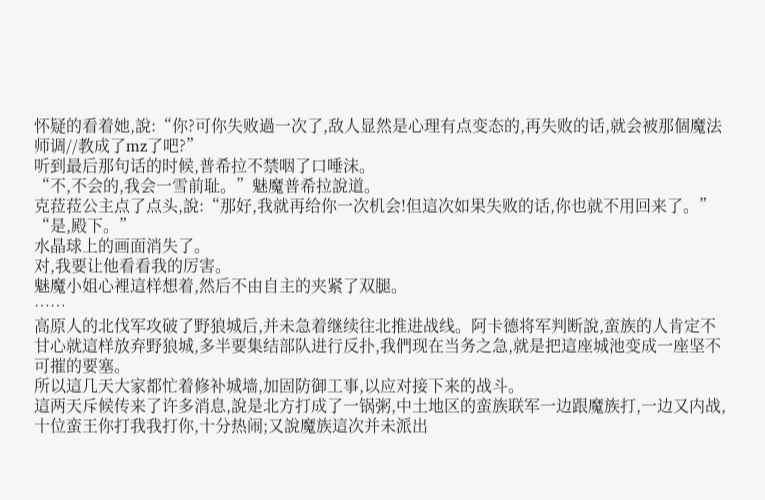怀疑的看着她,說:“你?可你失败過一次了,敌人显然是心理有点变态的,再失败的话,就会被那個魔法师调//教成了mz了吧?”
听到最后那句话的时候,普希拉不禁咽了口唾沫。
“不,不会的,我会一雪前耻。”魅魔普希拉說道。
克菈菈公主点了点头,說:“那好,我就再给你一次机会!但這次如果失败的话,你也就不用回来了。”
“是,殿下。”
水晶球上的画面消失了。
对,我要让他看看我的厉害。
魅魔小姐心裡這样想着,然后不由自主的夹紧了双腿。
……
高原人的北伐军攻破了野狼城后,并未急着继续往北推进战线。阿卡德将军判断說,蛮族的人肯定不甘心就這样放弃野狼城,多半要集结部队进行反扑,我們现在当务之急,就是把這座城池变成一座坚不可摧的要塞。
所以這几天大家都忙着修补城墙,加固防御工事,以应对接下来的战斗。
這两天斥候传来了许多消息,說是北方打成了一锅粥,中土地区的蛮族联军一边跟魔族打,一边又内战,十位蛮王你打我我打你,十分热闹;又說魔族這次并未派出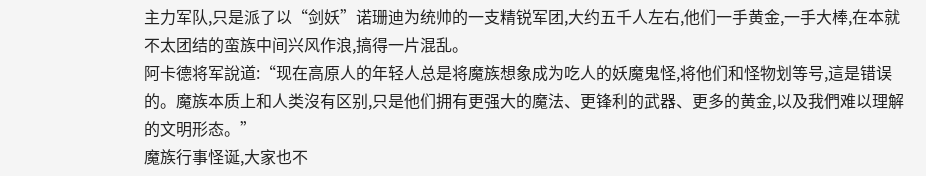主力军队,只是派了以“剑妖”诺珊迪为统帅的一支精锐军团,大约五千人左右,他们一手黄金,一手大棒,在本就不太团结的蛮族中间兴风作浪,搞得一片混乱。
阿卡德将军說道:“现在高原人的年轻人总是将魔族想象成为吃人的妖魔鬼怪,将他们和怪物划等号,這是错误的。魔族本质上和人类沒有区别,只是他们拥有更强大的魔法、更锋利的武器、更多的黄金,以及我們难以理解的文明形态。”
魔族行事怪诞,大家也不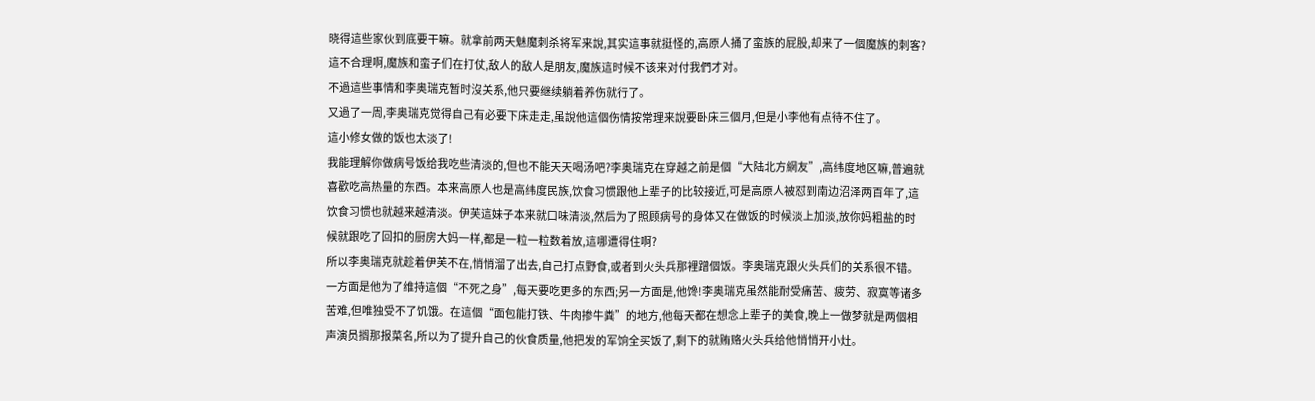晓得這些家伙到底要干嘛。就拿前两天魅魔刺杀将军来說,其实這事就挺怪的,高原人捅了蛮族的屁股,却来了一個魔族的刺客?這不合理啊,魔族和蛮子们在打仗,敌人的敌人是朋友,魔族這时候不该来对付我們才对。
不過這些事情和李奥瑞克暂时沒关系,他只要继续躺着养伤就行了。
又過了一周,李奥瑞克觉得自己有必要下床走走,虽說他這個伤情按常理来說要卧床三個月,但是小李他有点待不住了。
這小修女做的饭也太淡了!
我能理解你做病号饭给我吃些清淡的,但也不能天天喝汤吧?李奥瑞克在穿越之前是個“大陆北方網友”,高纬度地区嘛,普遍就喜歡吃高热量的东西。本来高原人也是高纬度民族,饮食习惯跟他上辈子的比较接近,可是高原人被怼到南边沼泽两百年了,這饮食习惯也就越来越清淡。伊芙這妹子本来就口味清淡,然后为了照顾病号的身体又在做饭的时候淡上加淡,放你妈粗盐的时候就跟吃了回扣的厨房大妈一样,都是一粒一粒数着放,這哪遭得住啊?
所以李奥瑞克就趁着伊芙不在,悄悄溜了出去,自己打点野食,或者到火头兵那裡蹭個饭。李奥瑞克跟火头兵们的关系很不错。一方面是他为了维持這個“不死之身”,每天要吃更多的东西;另一方面是,他馋!李奥瑞克虽然能耐受痛苦、疲劳、寂寞等诸多苦难,但唯独受不了饥饿。在這個“面包能打铁、牛肉掺牛粪”的地方,他每天都在想念上辈子的美食,晚上一做梦就是两個相声演员搁那报菜名,所以为了提升自己的伙食质量,他把发的军饷全买饭了,剩下的就贿赂火头兵给他悄悄开小灶。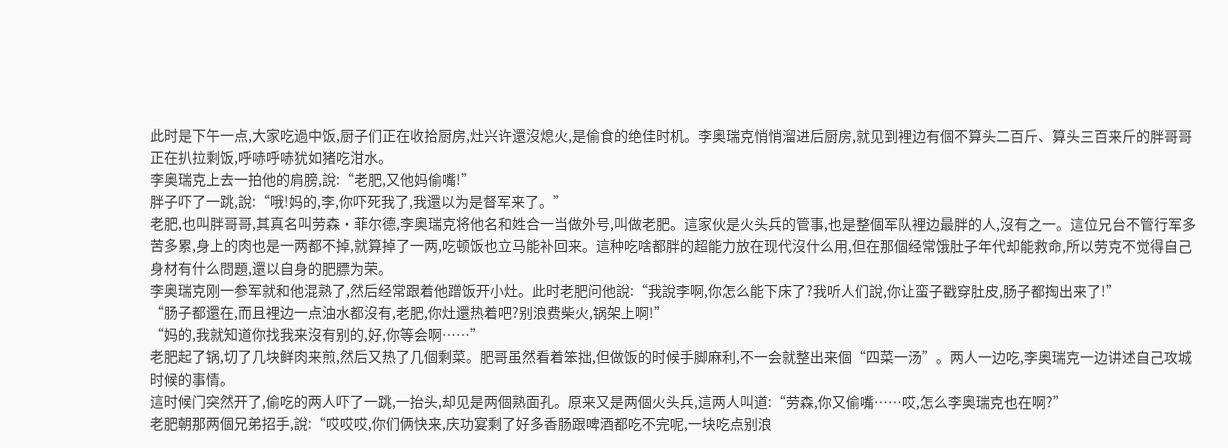此时是下午一点,大家吃過中饭,厨子们正在收拾厨房,灶兴许還沒熄火,是偷食的绝佳时机。李奥瑞克悄悄溜进后厨房,就见到裡边有個不算头二百斤、算头三百来斤的胖哥哥正在扒拉剩饭,呼哧呼哧犹如猪吃泔水。
李奥瑞克上去一拍他的肩膀,說:“老肥,又他妈偷嘴!”
胖子吓了一跳,說:“哦!妈的,李,你吓死我了,我還以为是督军来了。”
老肥,也叫胖哥哥,其真名叫劳森·菲尔德,李奥瑞克将他名和姓合一当做外号,叫做老肥。這家伙是火头兵的管事,也是整個军队裡边最胖的人,沒有之一。這位兄台不管行军多苦多累,身上的肉也是一两都不掉,就算掉了一两,吃顿饭也立马能补回来。這种吃啥都胖的超能力放在现代沒什么用,但在那個经常饿肚子年代却能救命,所以劳克不觉得自己身材有什么問題,還以自身的肥膘为荣。
李奥瑞克刚一参军就和他混熟了,然后经常跟着他蹭饭开小灶。此时老肥问他說:“我說李啊,你怎么能下床了?我听人们說,你让蛮子戳穿肚皮,肠子都掏出来了!”
“肠子都還在,而且裡边一点油水都沒有,老肥,你灶還热着吧?别浪费柴火,锅架上啊!”
“妈的,我就知道你找我来沒有别的,好,你等会啊……”
老肥起了锅,切了几块鲜肉来煎,然后又热了几個剩菜。肥哥虽然看着笨拙,但做饭的时候手脚麻利,不一会就整出来個“四菜一汤”。两人一边吃,李奥瑞克一边讲述自己攻城时候的事情。
這时候门突然开了,偷吃的两人吓了一跳,一抬头,却见是两個熟面孔。原来又是两個火头兵,這两人叫道:“劳森,你又偷嘴……哎,怎么李奥瑞克也在啊?”
老肥朝那两個兄弟招手,說:“哎哎哎,你们俩快来,庆功宴剩了好多香肠跟啤酒都吃不完呢,一块吃点别浪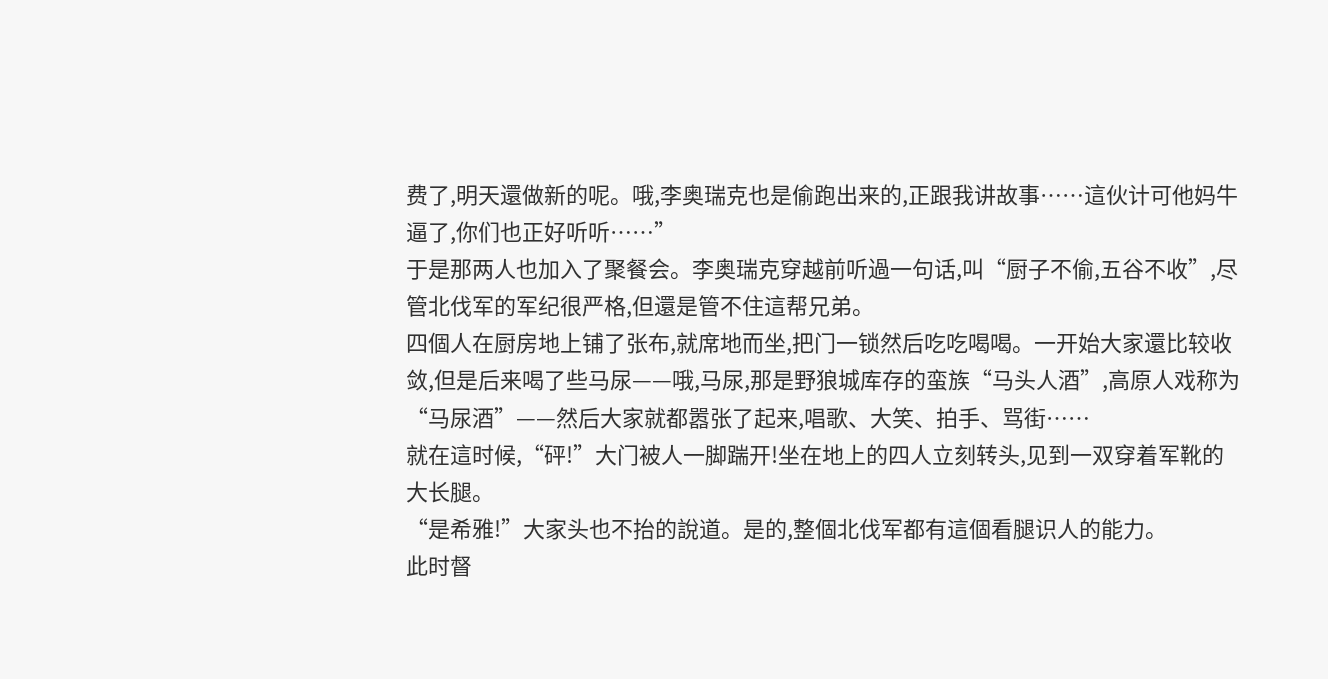费了,明天還做新的呢。哦,李奥瑞克也是偷跑出来的,正跟我讲故事……這伙计可他妈牛逼了,你们也正好听听……”
于是那两人也加入了聚餐会。李奥瑞克穿越前听過一句话,叫“厨子不偷,五谷不收”,尽管北伐军的军纪很严格,但還是管不住這帮兄弟。
四個人在厨房地上铺了张布,就席地而坐,把门一锁然后吃吃喝喝。一开始大家還比较收敛,但是后来喝了些马尿——哦,马尿,那是野狼城库存的蛮族“马头人酒”,高原人戏称为“马尿酒”——然后大家就都嚣张了起来,唱歌、大笑、拍手、骂街……
就在這时候,“砰!”大门被人一脚踹开!坐在地上的四人立刻转头,见到一双穿着军靴的大长腿。
“是希雅!”大家头也不抬的說道。是的,整個北伐军都有這個看腿识人的能力。
此时督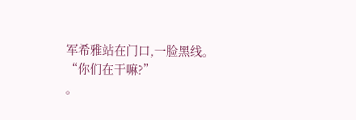军希雅站在门口,一脸黑线。
“你们在干嘛?”
。